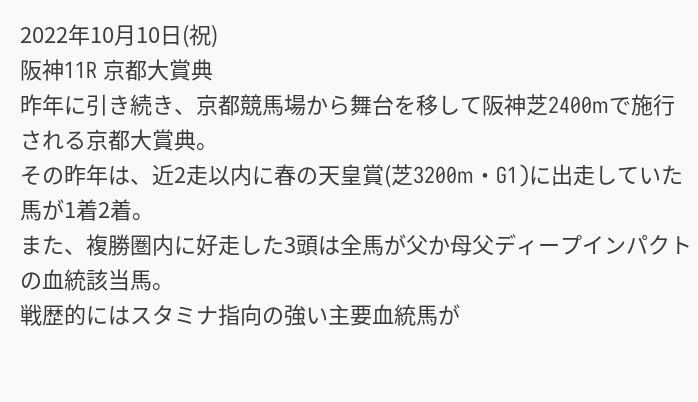2022年10月10日(祝)
阪神11R 京都大賞典
昨年に引き続き、京都競馬場から舞台を移して阪神芝2400mで施行される京都大賞典。
その昨年は、近2走以内に春の天皇賞(芝3200m・G1)に出走していた馬が1着2着。
また、複勝圏内に好走した3頭は全馬が父か母父ディープインパクトの血統該当馬。
戦歴的にはスタミナ指向の強い主要血統馬が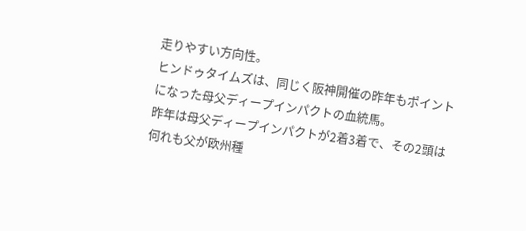走りやすい方向性。
ヒンドゥタイムズは、同じく阪神開催の昨年もポイントになった母父ディープインパクトの血統馬。
昨年は母父ディープインパクトが2着3着で、その2頭は何れも父が欧州種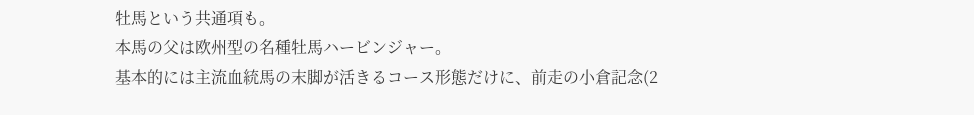牡馬という共通項も。
本馬の父は欧州型の名種牡馬ハービンジャー。
基本的には主流血統馬の末脚が活きるコース形態だけに、前走の小倉記念(2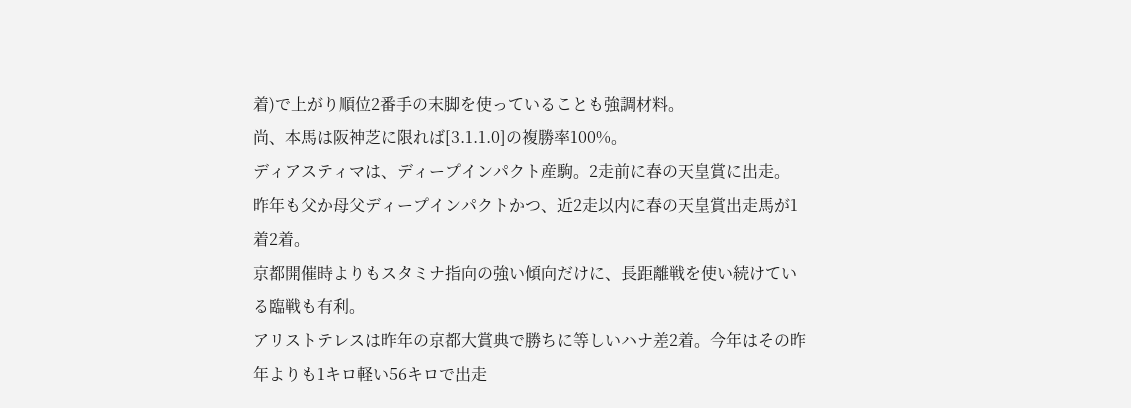着)で上がり順位2番手の末脚を使っていることも強調材料。
尚、本馬は阪神芝に限れば[3.1.1.0]の複勝率100%。
ディアスティマは、ディープインパクト産駒。2走前に春の天皇賞に出走。
昨年も父か母父ディープインパクトかつ、近2走以内に春の天皇賞出走馬が1着2着。
京都開催時よりもスタミナ指向の強い傾向だけに、長距離戦を使い続けている臨戦も有利。
アリストテレスは昨年の京都大賞典で勝ちに等しいハナ差2着。今年はその昨年よりも1キロ軽い56キロで出走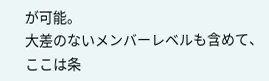が可能。
大差のないメンバーレベルも含めて、ここは条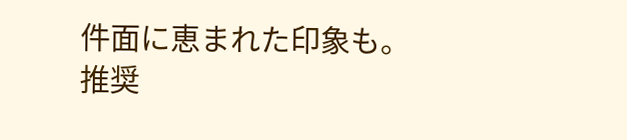件面に恵まれた印象も。
推奨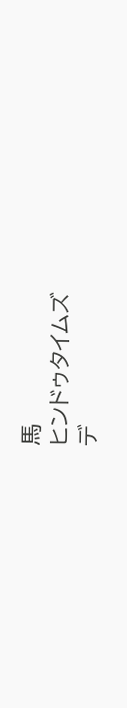馬
ヒンドゥタイムズ
デ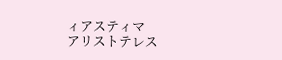ィアスティマ
アリストテレス